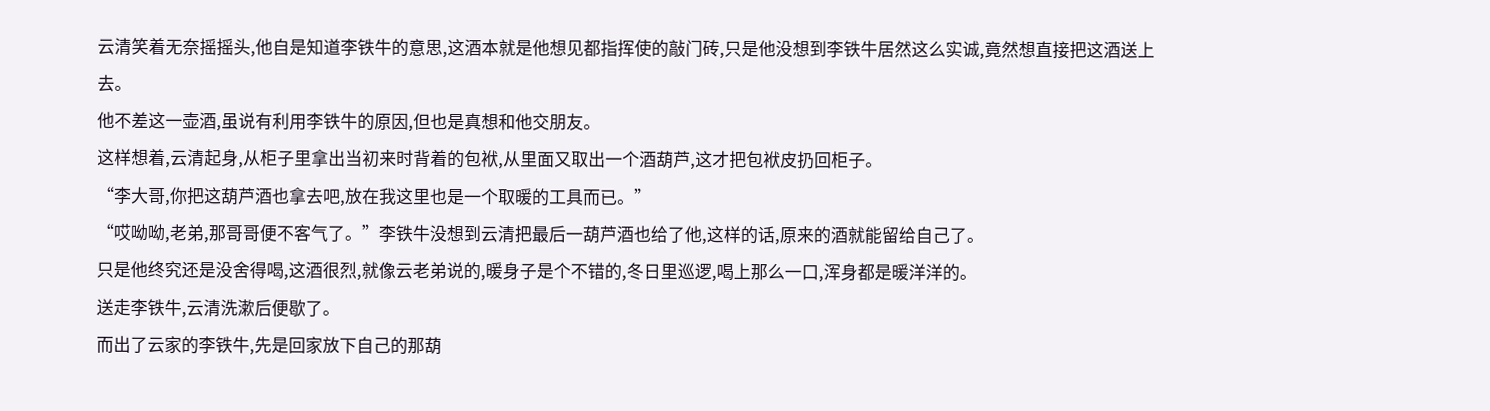云清笑着无奈摇摇头,他自是知道李铁牛的意思,这酒本就是他想见都指挥使的敲门砖,只是他没想到李铁牛居然这么实诚,竟然想直接把这酒送上去。
他不差这一壶酒,虽说有利用李铁牛的原因,但也是真想和他交朋友。
这样想着,云清起身,从柜子里拿出当初来时背着的包袱,从里面又取出一个酒葫芦,这才把包袱皮扔回柜子。
“李大哥,你把这葫芦酒也拿去吧,放在我这里也是一个取暖的工具而已。”
“哎呦呦,老弟,那哥哥便不客气了。”李铁牛没想到云清把最后一葫芦酒也给了他,这样的话,原来的酒就能留给自己了。
只是他终究还是没舍得喝,这酒很烈,就像云老弟说的,暖身子是个不错的,冬日里巡逻,喝上那么一口,浑身都是暖洋洋的。
送走李铁牛,云清洗漱后便歇了。
而出了云家的李铁牛,先是回家放下自己的那葫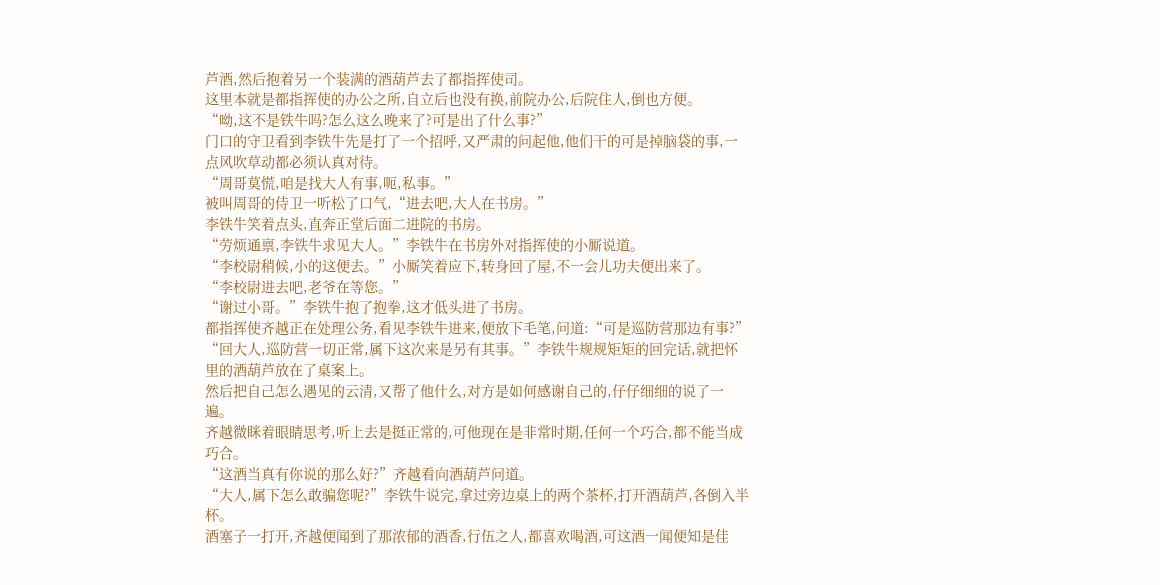芦酒,然后抱着另一个装满的酒葫芦去了都指挥使司。
这里本就是都指挥使的办公之所,自立后也没有换,前院办公,后院住人,倒也方便。
“呦,这不是铁牛吗?怎么这么晚来了?可是出了什么事?”
门口的守卫看到李铁牛先是打了一个招呼,又严肃的问起他,他们干的可是掉脑袋的事,一点风吹草动都必须认真对待。
“周哥莫慌,咱是找大人有事,呃,私事。”
被叫周哥的侍卫一听松了口气,“进去吧,大人在书房。”
李铁牛笑着点头,直奔正堂后面二进院的书房。
“劳烦通禀,李铁牛求见大人。”李铁牛在书房外对指挥使的小厮说道。
“李校尉稍候,小的这便去。”小厮笑着应下,转身回了屋,不一会儿功夫便出来了。
“李校尉进去吧,老爷在等您。”
“谢过小哥。”李铁牛抱了抱拳,这才低头进了书房。
都指挥使齐越正在处理公务,看见李铁牛进来,便放下毛笔,问道:“可是巡防营那边有事?”
“回大人,巡防营一切正常,属下这次来是另有其事。”李铁牛规规矩矩的回完话,就把怀里的酒葫芦放在了桌案上。
然后把自己怎么遇见的云清,又帮了他什么,对方是如何感谢自己的,仔仔细细的说了一遍。
齐越微眯着眼睛思考,听上去是挺正常的,可他现在是非常时期,任何一个巧合,都不能当成巧合。
“这酒当真有你说的那么好?”齐越看向酒葫芦问道。
“大人,属下怎么敢骗您呢?”李铁牛说完,拿过旁边桌上的两个茶杯,打开酒葫芦,各倒入半杯。
酒塞子一打开,齐越便闻到了那浓郁的酒香,行伍之人,都喜欢喝酒,可这酒一闻便知是佳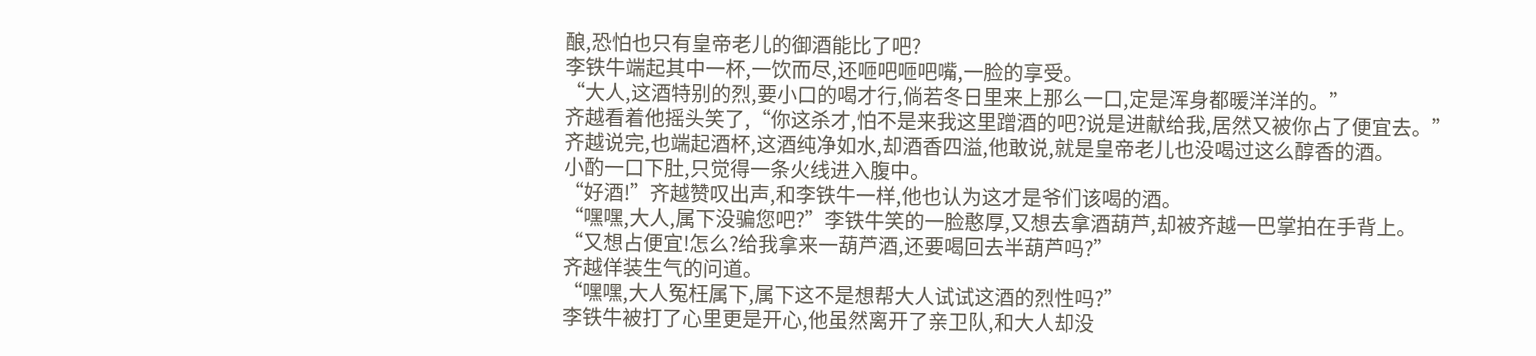酿,恐怕也只有皇帝老儿的御酒能比了吧?
李铁牛端起其中一杯,一饮而尽,还咂吧咂吧嘴,一脸的享受。
“大人,这酒特别的烈,要小口的喝才行,倘若冬日里来上那么一口,定是浑身都暖洋洋的。”
齐越看着他摇头笑了,“你这杀才,怕不是来我这里蹭酒的吧?说是进献给我,居然又被你占了便宜去。”
齐越说完,也端起酒杯,这酒纯净如水,却酒香四溢,他敢说,就是皇帝老儿也没喝过这么醇香的酒。
小酌一口下肚,只觉得一条火线进入腹中。
“好酒!”齐越赞叹出声,和李铁牛一样,他也认为这才是爷们该喝的酒。
“嘿嘿,大人,属下没骗您吧?”李铁牛笑的一脸憨厚,又想去拿酒葫芦,却被齐越一巴掌拍在手背上。
“又想占便宜!怎么?给我拿来一葫芦酒,还要喝回去半葫芦吗?”
齐越佯装生气的问道。
“嘿嘿,大人冤枉属下,属下这不是想帮大人试试这酒的烈性吗?”
李铁牛被打了心里更是开心,他虽然离开了亲卫队,和大人却没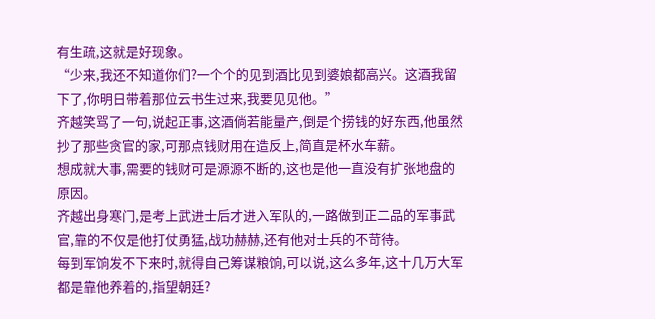有生疏,这就是好现象。
“少来,我还不知道你们?一个个的见到酒比见到婆娘都高兴。这酒我留下了,你明日带着那位云书生过来,我要见见他。”
齐越笑骂了一句,说起正事,这酒倘若能量产,倒是个捞钱的好东西,他虽然抄了那些贪官的家,可那点钱财用在造反上,简直是杯水车薪。
想成就大事,需要的钱财可是源源不断的,这也是他一直没有扩张地盘的原因。
齐越出身寒门,是考上武进士后才进入军队的,一路做到正二品的军事武官,靠的不仅是他打仗勇猛,战功赫赫,还有他对士兵的不苛待。
每到军饷发不下来时,就得自己筹谋粮饷,可以说,这么多年,这十几万大军都是靠他养着的,指望朝廷?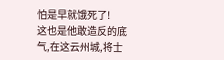怕是早就饿死了!
这也是他敢造反的底气,在这云州城,将士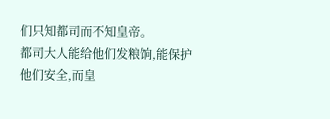们只知都司而不知皇帝。
都司大人能给他们发粮饷,能保护他们安全,而皇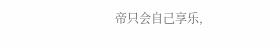帝只会自己享乐,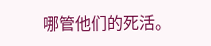哪管他们的死活。